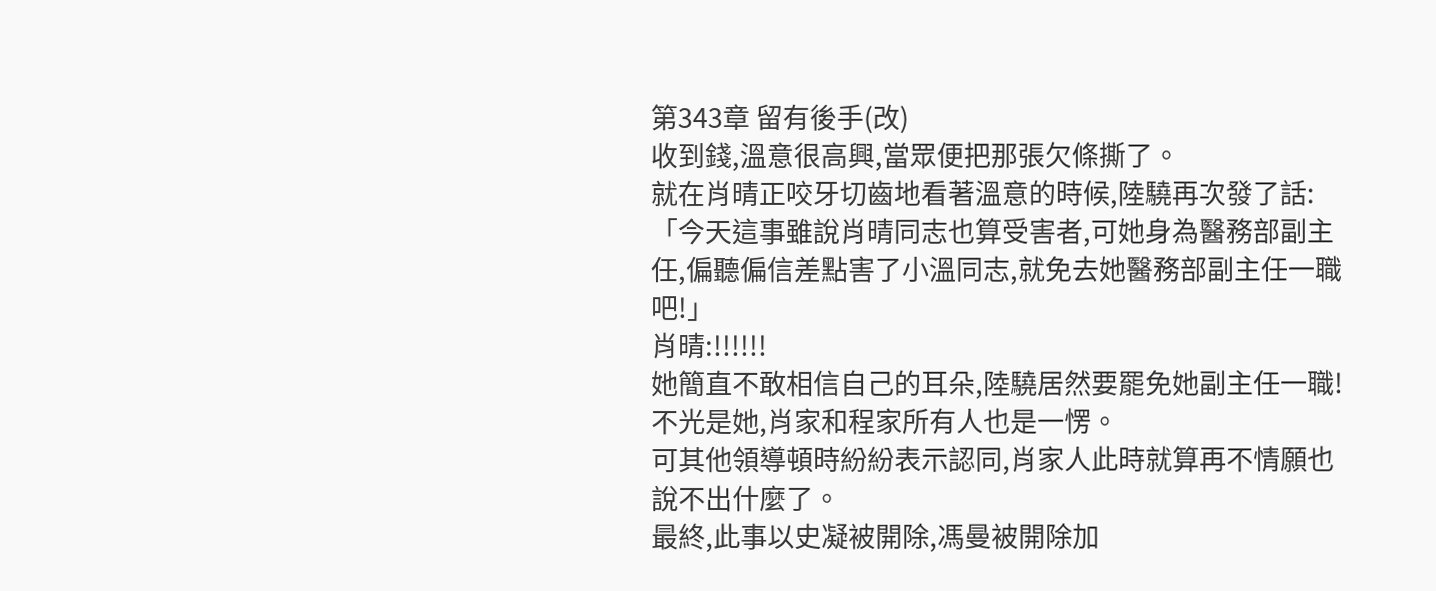第343章 留有後手(改)
收到錢,溫意很高興,當眾便把那張欠條撕了。
就在肖晴正咬牙切齒地看著溫意的時候,陸驍再次發了話:
「今天這事雖說肖晴同志也算受害者,可她身為醫務部副主任,偏聽偏信差點害了小溫同志,就免去她醫務部副主任一職吧!」
肖晴:!!!!!!
她簡直不敢相信自己的耳朵,陸驍居然要罷免她副主任一職!
不光是她,肖家和程家所有人也是一愣。
可其他領導頓時紛紛表示認同,肖家人此時就算再不情願也說不出什麼了。
最終,此事以史凝被開除,馮曼被開除加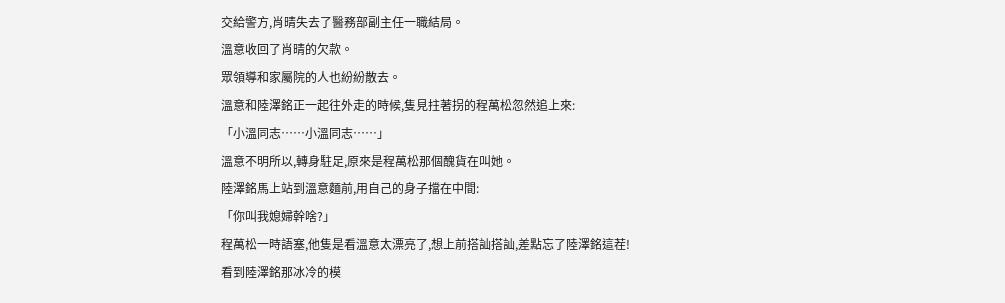交給警方,肖晴失去了醫務部副主任一職結局。
溫意收回了肖晴的欠款。
眾領導和家屬院的人也紛紛散去。
溫意和陸澤銘正一起往外走的時候,隻見拄著拐的程萬松忽然追上來:
「小溫同志……小溫同志……」
溫意不明所以,轉身駐足,原來是程萬松那個醜貨在叫她。
陸澤銘馬上站到溫意麵前,用自己的身子擋在中間:
「你叫我媳婦幹啥?」
程萬松一時語塞,他隻是看溫意太漂亮了,想上前搭訕搭訕,差點忘了陸澤銘這茬!
看到陸澤銘那冰冷的模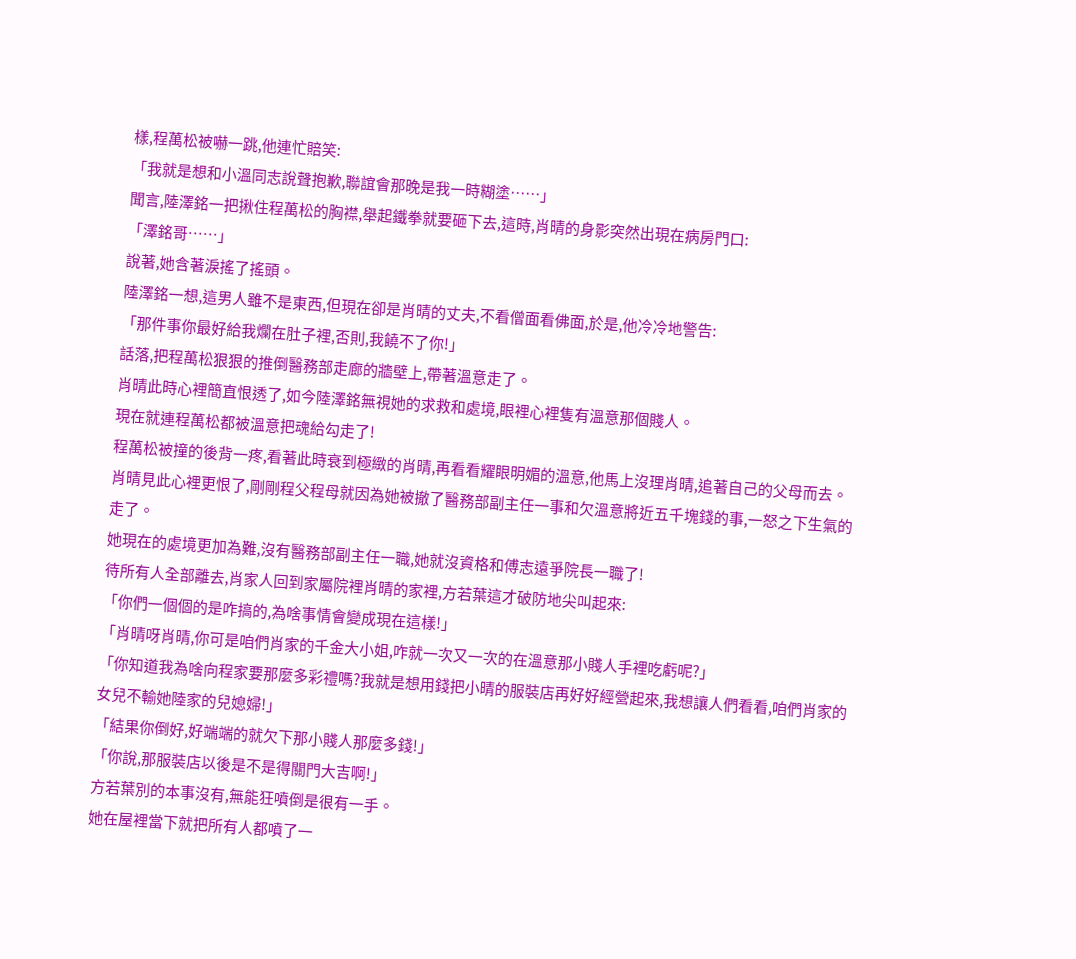樣,程萬松被嚇一跳,他連忙賠笑:
「我就是想和小溫同志說聲抱歉,聯誼會那晚是我一時糊塗……」
聞言,陸澤銘一把揪住程萬松的胸襟,舉起鐵拳就要砸下去,這時,肖晴的身影突然出現在病房門口:
「澤銘哥……」
說著,她含著淚搖了搖頭。
陸澤銘一想,這男人雖不是東西,但現在卻是肖晴的丈夫,不看僧面看佛面,於是,他冷冷地警告:
「那件事你最好給我爛在肚子裡,否則,我饒不了你!」
話落,把程萬松狠狠的推倒醫務部走廊的牆壁上,帶著溫意走了。
肖晴此時心裡簡直恨透了,如今陸澤銘無視她的求救和處境,眼裡心裡隻有溫意那個賤人。
現在就連程萬松都被溫意把魂給勾走了!
程萬松被撞的後背一疼,看著此時衰到極緻的肖晴,再看看耀眼明媚的溫意,他馬上沒理肖晴,追著自己的父母而去。
肖晴見此心裡更恨了,剛剛程父程母就因為她被撤了醫務部副主任一事和欠溫意將近五千塊錢的事,一怒之下生氣的走了。
她現在的處境更加為難,沒有醫務部副主任一職,她就沒資格和傅志遠爭院長一職了!
待所有人全部離去,肖家人回到家屬院裡肖晴的家裡,方若葉這才破防地尖叫起來:
「你們一個個的是咋搞的,為啥事情會變成現在這樣!」
「肖晴呀肖晴,你可是咱們肖家的千金大小姐,咋就一次又一次的在溫意那小賤人手裡吃虧呢?」
「你知道我為啥向程家要那麼多彩禮嗎?我就是想用錢把小晴的服裝店再好好經營起來,我想讓人們看看,咱們肖家的女兒不輸她陸家的兒媳婦!」
「結果你倒好,好端端的就欠下那小賤人那麼多錢!」
「你說,那服裝店以後是不是得關門大吉啊!」
方若葉別的本事沒有,無能狂噴倒是很有一手。
她在屋裡當下就把所有人都噴了一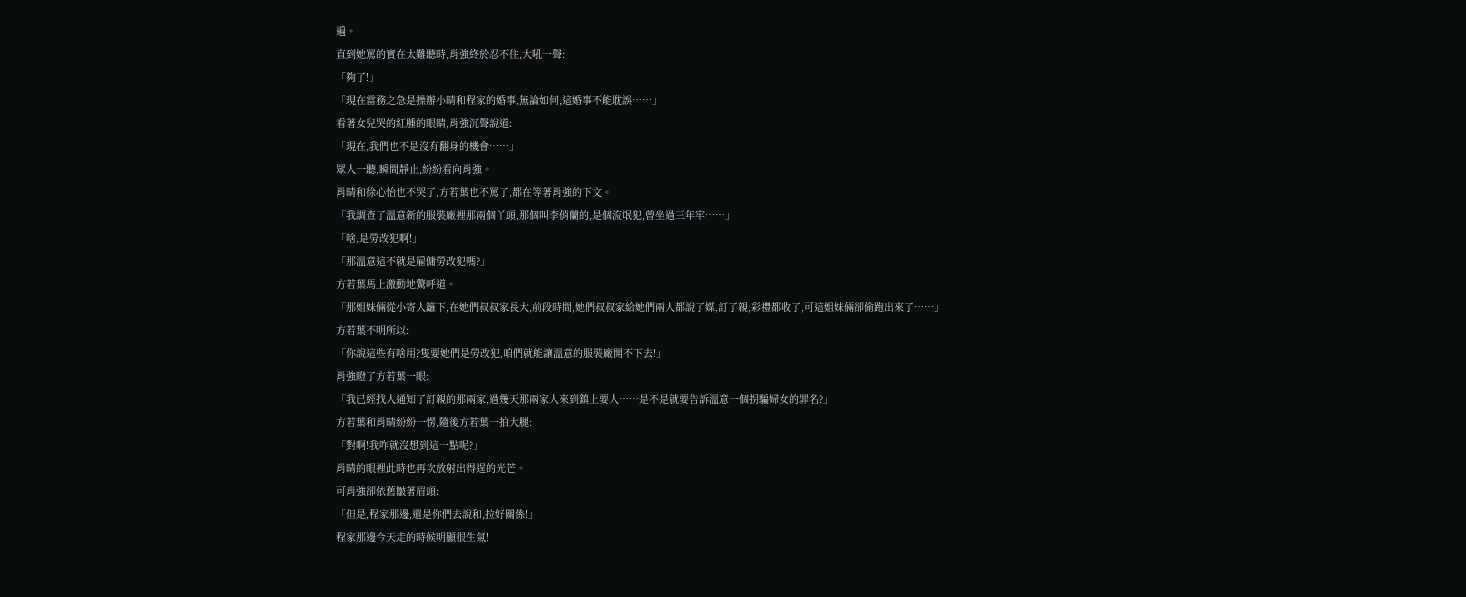遍。
直到她罵的實在太難聽時,肖強終於忍不住,大吼一聲:
「夠了!」
「現在當務之急是操辦小晴和程家的婚事,無論如何,這婚事不能耽誤……」
看著女兒哭的紅腫的眼睛,肖強沉聲說道:
「現在,我們也不是沒有翻身的機會……」
眾人一聽,瞬間靜止,紛紛看向肖強。
肖晴和徐心怡也不哭了,方若葉也不罵了,都在等著肖強的下文。
「我調查了溫意新的服裝廠裡那兩個丫頭,那個叫李俏蘭的,是個流氓犯,曾坐過三年牢……」
「啥,是勞改犯啊!」
「那溫意這不就是雇傭勞改犯嗎?」
方若葉馬上激動地驚呼道。
「那姐妹倆從小寄人籬下,在她們叔叔家長大,前段時間,她們叔叔家給她們兩人都說了媒,訂了親,彩禮都收了,可這姐妹倆卻偷跑出來了……」
方若葉不明所以:
「你說這些有啥用?隻要她們是勞改犯,咱們就能讓溫意的服裝廠開不下去!」
肖強瞪了方若葉一眼:
「我已經找人通知了訂親的那兩家,過幾天那兩家人來到鎮上要人……是不是就要告訴溫意一個拐騙婦女的罪名?」
方若葉和肖晴紛紛一愣,隨後方若葉一拍大腿:
「對啊!我咋就沒想到這一點呢?」
肖晴的眼裡此時也再次放射出得逞的光芒。
可肖強卻依舊皺著眉頭:
「但是,程家那邊,還是你們去說和,拉好關係!」
程家那邊今天走的時候明顯很生氣!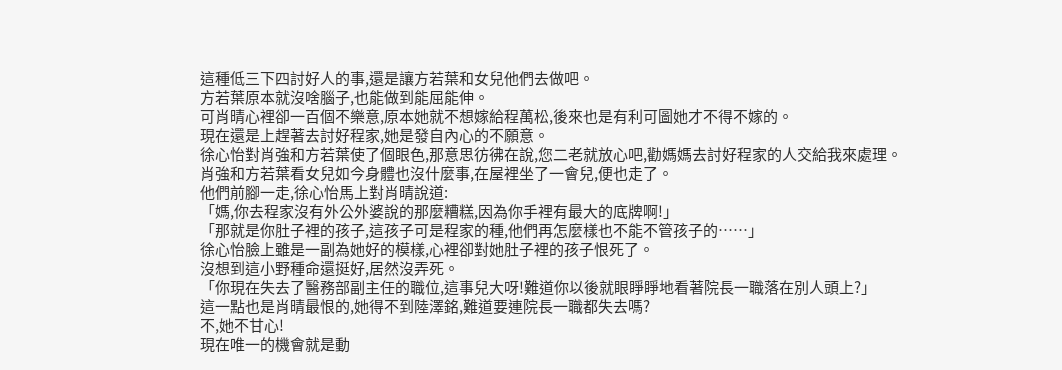這種低三下四討好人的事,還是讓方若葉和女兒他們去做吧。
方若葉原本就沒啥腦子,也能做到能屈能伸。
可肖晴心裡卻一百個不樂意,原本她就不想嫁給程萬松,後來也是有利可圖她才不得不嫁的。
現在還是上趕著去討好程家,她是發自內心的不願意。
徐心怡對肖強和方若葉使了個眼色,那意思彷彿在說,您二老就放心吧,勸媽媽去討好程家的人交給我來處理。
肖強和方若葉看女兒如今身體也沒什麼事,在屋裡坐了一會兒,便也走了。
他們前腳一走,徐心怡馬上對肖晴說道:
「媽,你去程家沒有外公外婆說的那麼糟糕,因為你手裡有最大的底牌啊!」
「那就是你肚子裡的孩子,這孩子可是程家的種,他們再怎麼樣也不能不管孩子的……」
徐心怡臉上雖是一副為她好的模樣,心裡卻對她肚子裡的孩子恨死了。
沒想到這小野種命還挺好,居然沒弄死。
「你現在失去了醫務部副主任的職位,這事兒大呀!難道你以後就眼睜睜地看著院長一職落在別人頭上?」
這一點也是肖晴最恨的,她得不到陸澤銘,難道要連院長一職都失去嗎?
不,她不甘心!
現在唯一的機會就是動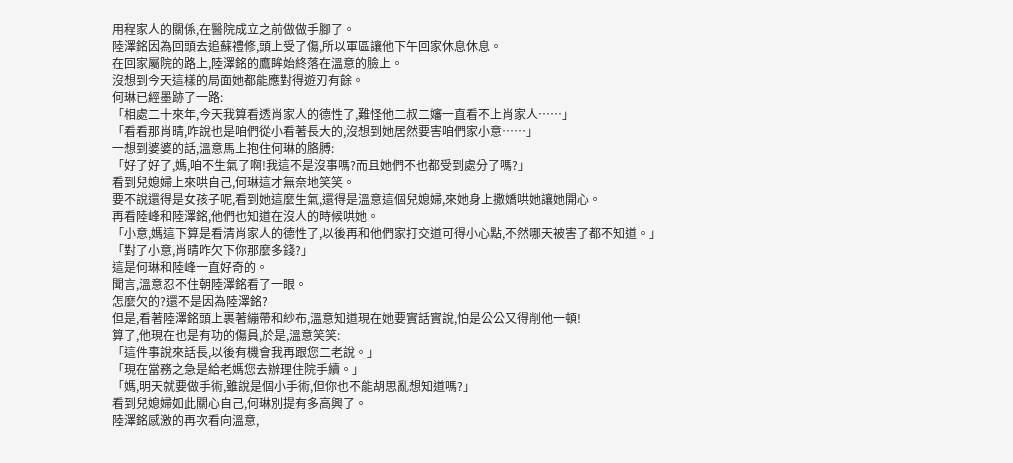用程家人的關係,在醫院成立之前做做手腳了。
陸澤銘因為回頭去追蘇禮修,頭上受了傷,所以軍區讓他下午回家休息休息。
在回家屬院的路上,陸澤銘的鷹眸始終落在溫意的臉上。
沒想到今天這樣的局面她都能應對得遊刃有餘。
何琳已經墨跡了一路:
「相處二十來年,今天我算看透肖家人的德性了,難怪他二叔二嬸一直看不上肖家人……」
「看看那肖晴,咋說也是咱們從小看著長大的,沒想到她居然要害咱們家小意……」
一想到婆婆的話,溫意馬上抱住何琳的胳膊:
「好了好了,媽,咱不生氣了啊!我這不是沒事嗎?而且她們不也都受到處分了嗎?」
看到兒媳婦上來哄自己,何琳這才無奈地笑笑。
要不說還得是女孩子呢,看到她這麼生氣,還得是溫意這個兒媳婦,來她身上撒嬌哄她讓她開心。
再看陸峰和陸澤銘,他們也知道在沒人的時候哄她。
「小意,媽這下算是看清肖家人的德性了,以後再和他們家打交道可得小心點,不然哪天被害了都不知道。」
「對了小意,肖晴咋欠下你那麼多錢?」
這是何琳和陸峰一直好奇的。
聞言,溫意忍不住朝陸澤銘看了一眼。
怎麼欠的?還不是因為陸澤銘?
但是,看著陸澤銘頭上裹著繃帶和紗布,溫意知道現在她要實話實說,怕是公公又得削他一頓!
算了,他現在也是有功的傷員,於是,溫意笑笑:
「這件事說來話長,以後有機會我再跟您二老說。」
「現在當務之急是給老媽您去辦理住院手續。」
「媽,明天就要做手術,雖說是個小手術,但你也不能胡思亂想知道嗎?」
看到兒媳婦如此關心自己,何琳別提有多高興了。
陸澤銘感激的再次看向溫意,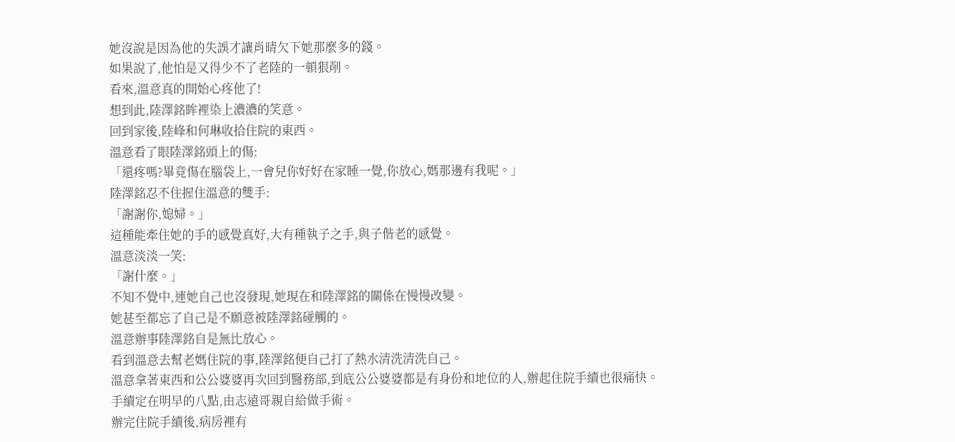她沒說是因為他的失誤才讓肖晴欠下她那麼多的錢。
如果說了,他怕是又得少不了老陸的一頓狠削。
看來,溫意真的開始心疼他了!
想到此,陸澤銘眸裡染上濃濃的笑意。
回到家後,陸峰和何琳收拾住院的東西。
溫意看了眼陸澤銘頭上的傷:
「還疼嗎?畢竟傷在腦袋上,一會兒你好好在家睡一覺,你放心,媽那邊有我呢。」
陸澤銘忍不住握住溫意的雙手:
「謝謝你,媳婦。」
這種能牽住她的手的感覺真好,大有種執子之手,與子偕老的感覺。
溫意淡淡一笑:
「謝什麼。」
不知不覺中,連她自己也沒發現,她現在和陸澤銘的關係在慢慢改變。
她甚至都忘了自己是不願意被陸澤銘碰觸的。
溫意辦事陸澤銘自是無比放心。
看到溫意去幫老媽住院的事,陸澤銘便自己打了熱水清洗清洗自己。
溫意拿著東西和公公婆婆再次回到醫務部,到底公公婆婆都是有身份和地位的人,辦起住院手續也很痛快。
手續定在明早的八點,由志遠哥親自給做手術。
辦完住院手續後,病房裡有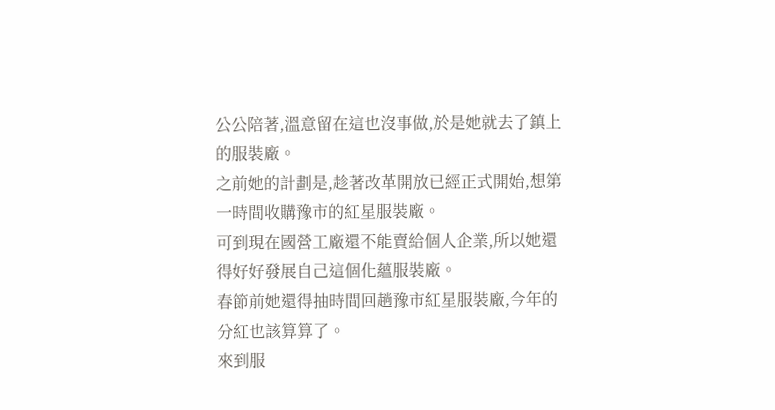公公陪著,溫意留在這也沒事做,於是她就去了鎮上的服裝廠。
之前她的計劃是,趁著改革開放已經正式開始,想第一時間收購豫市的紅星服裝廠。
可到現在國營工廠還不能賣給個人企業,所以她還得好好發展自己這個化蘊服裝廠。
春節前她還得抽時間回趟豫市紅星服裝廠,今年的分紅也該算算了。
來到服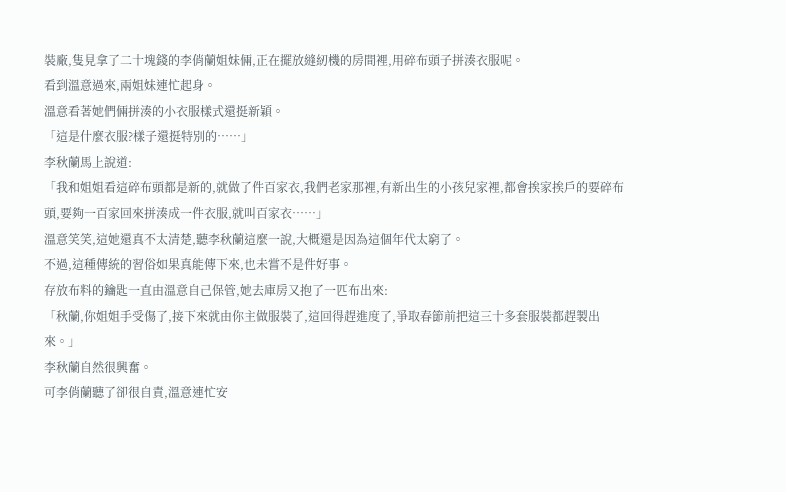裝廠,隻見拿了二十塊錢的李俏蘭姐妹倆,正在擺放縫紉機的房間裡,用碎布頭子拼湊衣服呢。
看到溫意過來,兩姐妹連忙起身。
溫意看著她們倆拼湊的小衣服樣式還挺新穎。
「這是什麼衣服?樣子還挺特別的……」
李秋蘭馬上說道:
「我和姐姐看這碎布頭都是新的,就做了件百家衣,我們老家那裡,有新出生的小孩兒家裡,都會挨家挨戶的要碎布頭,要夠一百家回來拼湊成一件衣服,就叫百家衣……」
溫意笑笑,這她還真不太清楚,聽李秋蘭這麼一說,大概還是因為這個年代太窮了。
不過,這種傳統的習俗如果真能傳下來,也未嘗不是件好事。
存放布料的鑰匙一直由溫意自己保管,她去庫房又抱了一匹布出來:
「秋蘭,你姐姐手受傷了,接下來就由你主做服裝了,這回得趕進度了,爭取春節前把這三十多套服裝都趕製出來。」
李秋蘭自然很興奮。
可李俏蘭聽了卻很自責,溫意連忙安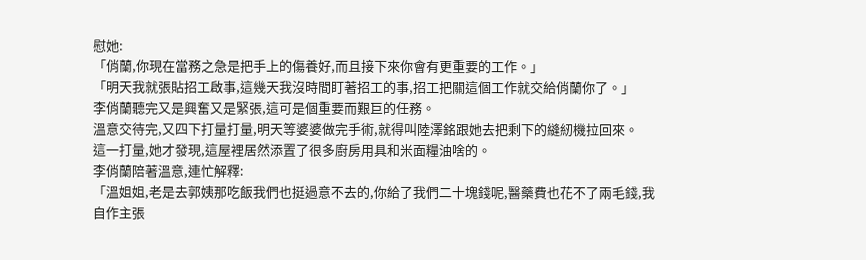慰她:
「俏蘭,你現在當務之急是把手上的傷養好,而且接下來你會有更重要的工作。」
「明天我就張貼招工啟事,這幾天我沒時間盯著招工的事,招工把關這個工作就交給俏蘭你了。」
李俏蘭聽完又是興奮又是緊張,這可是個重要而艱巨的任務。
溫意交待完,又四下打量打量,明天等婆婆做完手術,就得叫陸澤銘跟她去把剩下的縫紉機拉回來。
這一打量,她才發現,這屋裡居然添置了很多廚房用具和米面糧油啥的。
李俏蘭陪著溫意,連忙解釋:
「溫姐姐,老是去郭姨那吃飯我們也挺過意不去的,你給了我們二十塊錢呢,醫藥費也花不了兩毛錢,我自作主張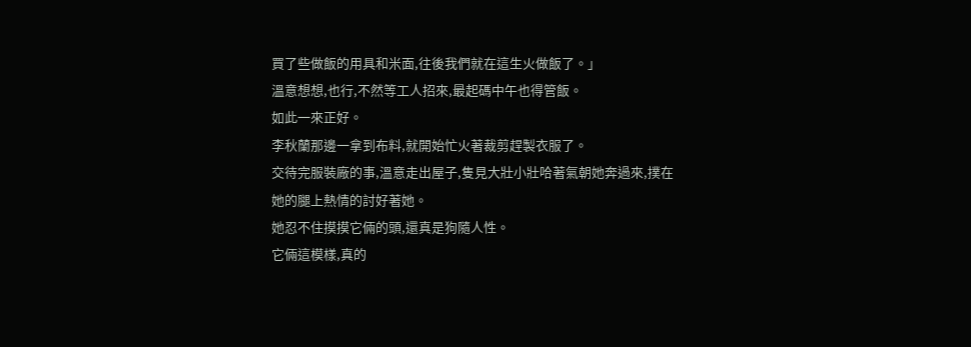買了些做飯的用具和米面,往後我們就在這生火做飯了。」
溫意想想,也行,不然等工人招來,最起碼中午也得管飯。
如此一來正好。
李秋蘭那邊一拿到布料,就開始忙火著裁剪趕製衣服了。
交待完服裝廠的事,溫意走出屋子,隻見大壯小壯哈著氣朝她奔過來,撲在她的腿上熱情的討好著她。
她忍不住摸摸它倆的頭,還真是狗隨人性。
它倆這模樣,真的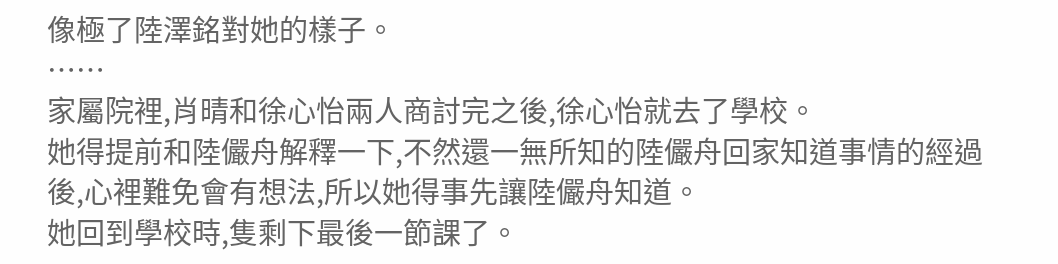像極了陸澤銘對她的樣子。
……
家屬院裡,肖晴和徐心怡兩人商討完之後,徐心怡就去了學校。
她得提前和陸儼舟解釋一下,不然還一無所知的陸儼舟回家知道事情的經過後,心裡難免會有想法,所以她得事先讓陸儼舟知道。
她回到學校時,隻剩下最後一節課了。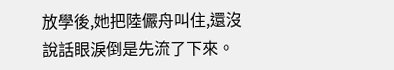放學後,她把陸儼舟叫住,還沒說話眼淚倒是先流了下來。